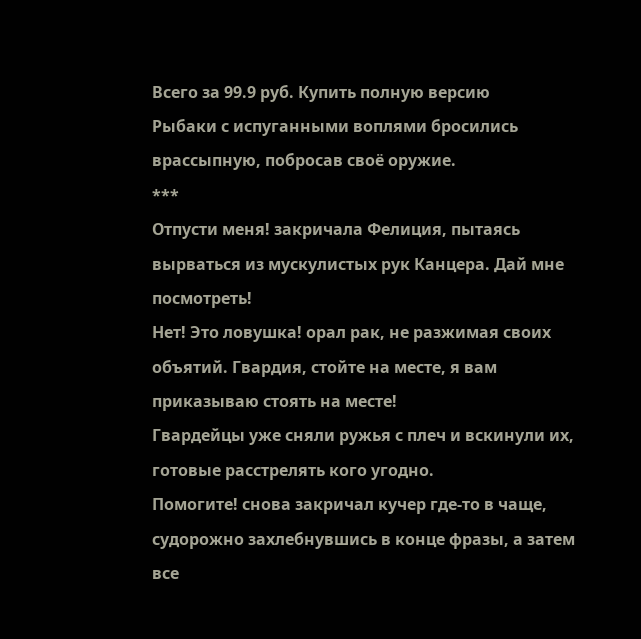Всего за 99.9 руб. Купить полную версию
Рыбаки с испуганными воплями бросились врассыпную, побросав своё оружие.
***
Отпусти меня! закричала Фелиция, пытаясь вырваться из мускулистых рук Канцера. Дай мне посмотреть!
Нет! Это ловушка! орал рак, не разжимая своих объятий. Гвардия, стойте на месте, я вам приказываю стоять на месте!
Гвардейцы уже сняли ружья с плеч и вскинули их, готовые расстрелять кого угодно.
Помогите! снова закричал кучер где-то в чаще, судорожно захлебнувшись в конце фразы, а затем все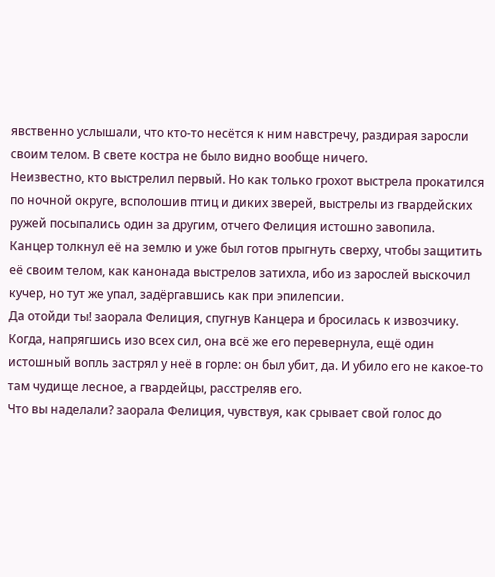явственно услышали, что кто-то несётся к ним навстречу, раздирая заросли своим телом. В свете костра не было видно вообще ничего.
Неизвестно, кто выстрелил первый. Но как только грохот выстрела прокатился по ночной округе, всполошив птиц и диких зверей, выстрелы из гвардейских ружей посыпались один за другим, отчего Фелиция истошно завопила.
Канцер толкнул её на землю и уже был готов прыгнуть сверху, чтобы защитить её своим телом, как канонада выстрелов затихла, ибо из зарослей выскочил кучер, но тут же упал, задёргавшись как при эпилепсии.
Да отойди ты! заорала Фелиция, спугнув Канцера и бросилась к извозчику.
Когда, напрягшись изо всех сил, она всё же его перевернула, ещё один истошный вопль застрял у неё в горле: он был убит, да. И убило его не какое-то там чудище лесное, а гвардейцы, расстреляв его.
Что вы наделали? заорала Фелиция, чувствуя, как срывает свой голос до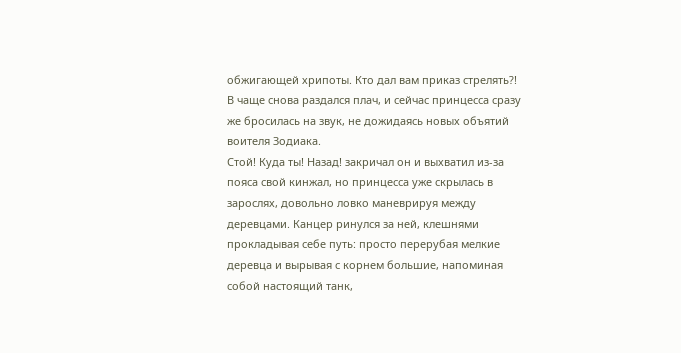обжигающей хрипоты. Кто дал вам приказ стрелять?!
В чаще снова раздался плач, и сейчас принцесса сразу же бросилась на звук, не дожидаясь новых объятий воителя Зодиака.
Стой! Куда ты! Назад! закричал он и выхватил из-за пояса свой кинжал, но принцесса уже скрылась в зарослях, довольно ловко маневрируя между деревцами. Канцер ринулся за ней, клешнями прокладывая себе путь: просто перерубая мелкие деревца и вырывая с корнем большие, напоминая собой настоящий танк,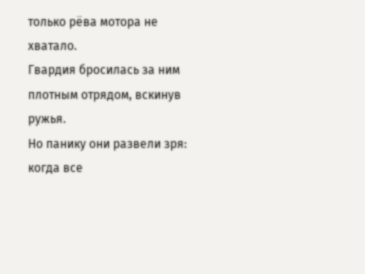только рёва мотора не хватало.
Гвардия бросилась за ним плотным отрядом, вскинув ружья.
Но панику они развели зря: когда все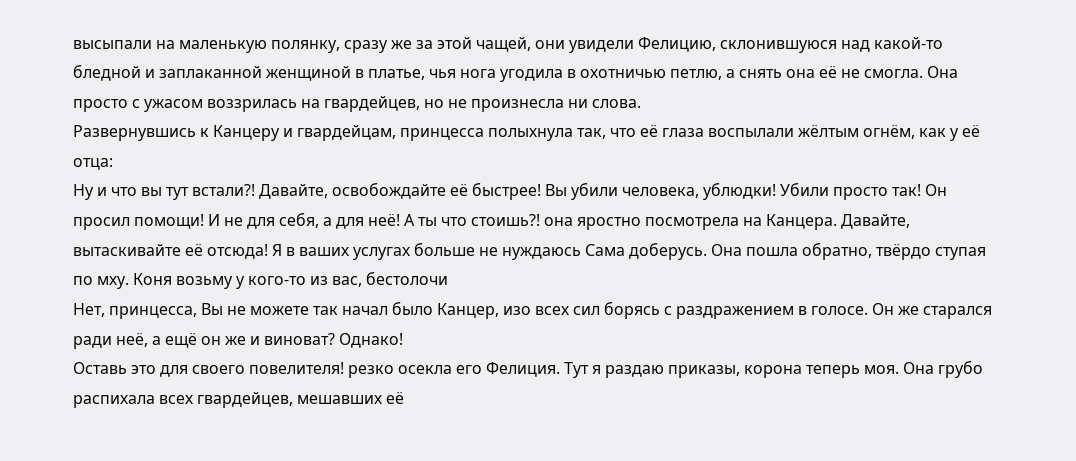высыпали на маленькую полянку, сразу же за этой чащей, они увидели Фелицию, склонившуюся над какой-то бледной и заплаканной женщиной в платье, чья нога угодила в охотничью петлю, а снять она её не смогла. Она просто с ужасом воззрилась на гвардейцев, но не произнесла ни слова.
Развернувшись к Канцеру и гвардейцам, принцесса полыхнула так, что её глаза воспылали жёлтым огнём, как у её отца:
Ну и что вы тут встали?! Давайте, освобождайте её быстрее! Вы убили человека, ублюдки! Убили просто так! Он просил помощи! И не для себя, а для неё! А ты что стоишь?! она яростно посмотрела на Канцера. Давайте, вытаскивайте её отсюда! Я в ваших услугах больше не нуждаюсь Сама доберусь. Она пошла обратно, твёрдо ступая по мху. Коня возьму у кого-то из вас, бестолочи
Нет, принцесса, Вы не можете так начал было Канцер, изо всех сил борясь с раздражением в голосе. Он же старался ради неё, а ещё он же и виноват? Однако!
Оставь это для своего повелителя! резко осекла его Фелиция. Тут я раздаю приказы, корона теперь моя. Она грубо распихала всех гвардейцев, мешавших её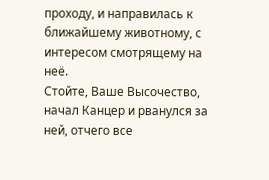проходу, и направилась к ближайшему животному, с интересом смотрящему на неё.
Стойте, Ваше Высочество, начал Канцер и рванулся за ней, отчего все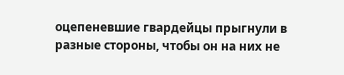оцепеневшие гвардейцы прыгнули в разные стороны, чтобы он на них не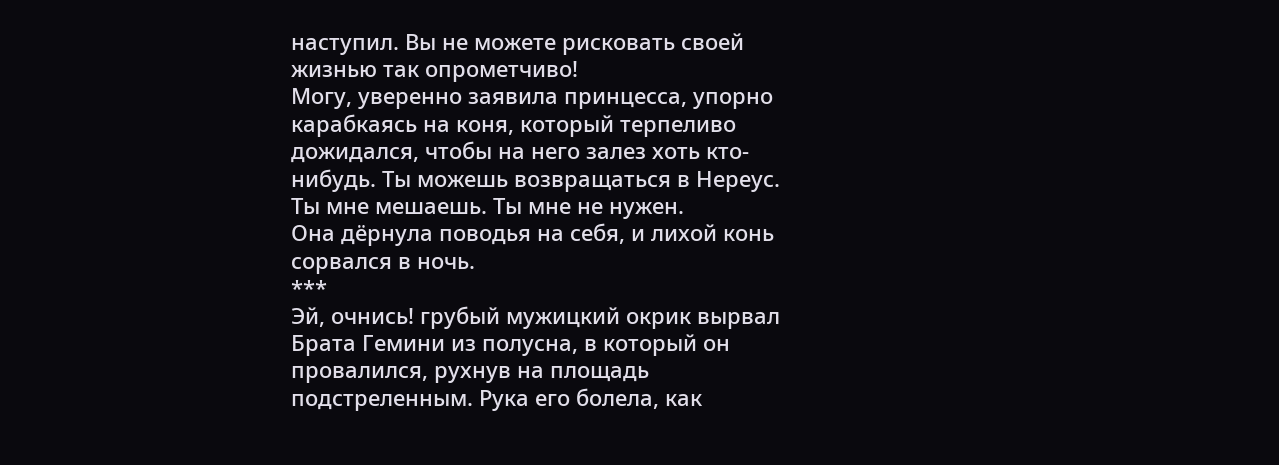наступил. Вы не можете рисковать своей жизнью так опрометчиво!
Могу, уверенно заявила принцесса, упорно карабкаясь на коня, который терпеливо дожидался, чтобы на него залез хоть кто-нибудь. Ты можешь возвращаться в Нереус. Ты мне мешаешь. Ты мне не нужен.
Она дёрнула поводья на себя, и лихой конь сорвался в ночь.
***
Эй, очнись! грубый мужицкий окрик вырвал Брата Гемини из полусна, в который он провалился, рухнув на площадь подстреленным. Рука его болела, как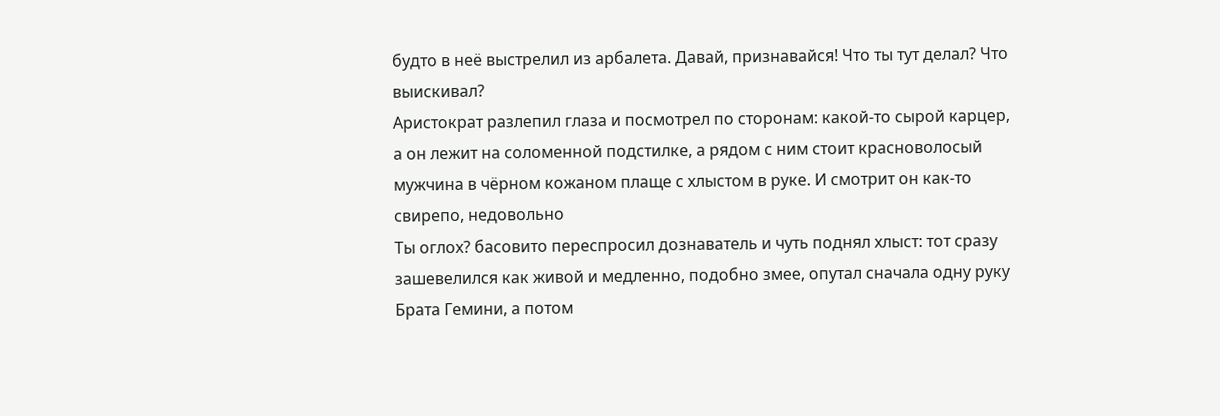будто в неё выстрелил из арбалета. Давай, признавайся! Что ты тут делал? Что выискивал?
Аристократ разлепил глаза и посмотрел по сторонам: какой-то сырой карцер, а он лежит на соломенной подстилке, а рядом с ним стоит красноволосый мужчина в чёрном кожаном плаще с хлыстом в руке. И смотрит он как-то свирепо, недовольно
Ты оглох? басовито переспросил дознаватель и чуть поднял хлыст: тот сразу зашевелился как живой и медленно, подобно змее, опутал сначала одну руку Брата Гемини, а потом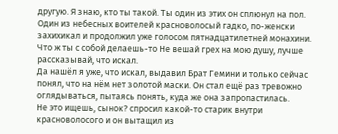другую. Я знаю, кто ты такой. Ты один из этих он сплюнул на пол. Один из небесных воителей красноволосый гадко, по-женски захихикал и продолжил уже голосом пятнадцатилетней монахини. Что ж ты с собой делаешь-то Не вешай грех на мою душу, лучше рассказывай, что искал.
Да нашёл я уже, что искал, выдавил Брат Гемини и только сейчас понял, что на нём нет золотой маски. Он стал ещё раз тревожно оглядываться, пытаясь понять, куда же она запропастилась.
Не это ищешь, сынок? спросил какой-то старик внутри красноволосого и он вытащил из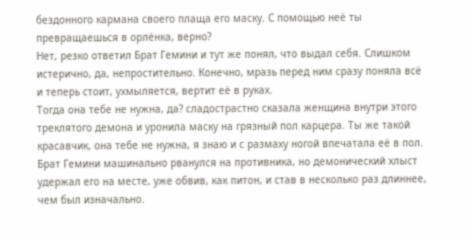бездонного кармана своего плаща его маску. С помощью неё ты превращаешься в орлёнка, верно?
Нет, резко ответил Брат Гемини и тут же понял, что выдал себя. Слишком истерично, да, непростительно. Конечно, мразь перед ним сразу поняла всё и теперь стоит, ухмыляется, вертит её в руках.
Тогда она тебе не нужна, да? сладострастно сказала женщина внутри этого треклятого демона и уронила маску на грязный пол карцера. Ты же такой красавчик, она тебе не нужна, я знаю и с размаху ногой впечатала её в пол.
Брат Гемини машинально рванулся на противника, но демонический хлыст удержал его на месте, уже обвив, как питон, и став в несколько раз длиннее, чем был изначально.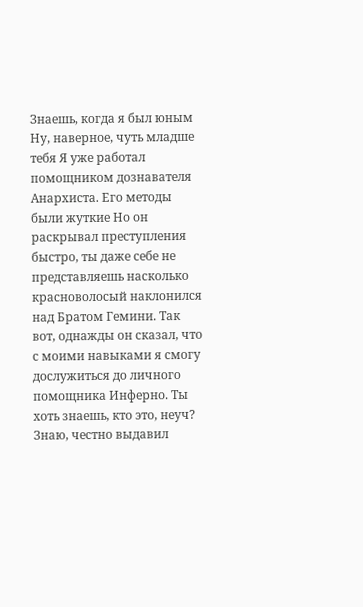Знаешь, когда я был юным Ну, наверное, чуть младше тебя Я уже работал помощником дознавателя Анархиста. Его методы были жуткие Но он раскрывал преступления быстро, ты даже себе не представляешь насколько красноволосый наклонился над Братом Гемини. Так вот, однажды он сказал, что с моими навыками я смогу дослужиться до личного помощника Инферно. Ты хоть знаешь, кто это, неуч?
Знаю, честно выдавил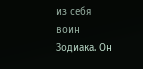из себя воин Зодиака. Он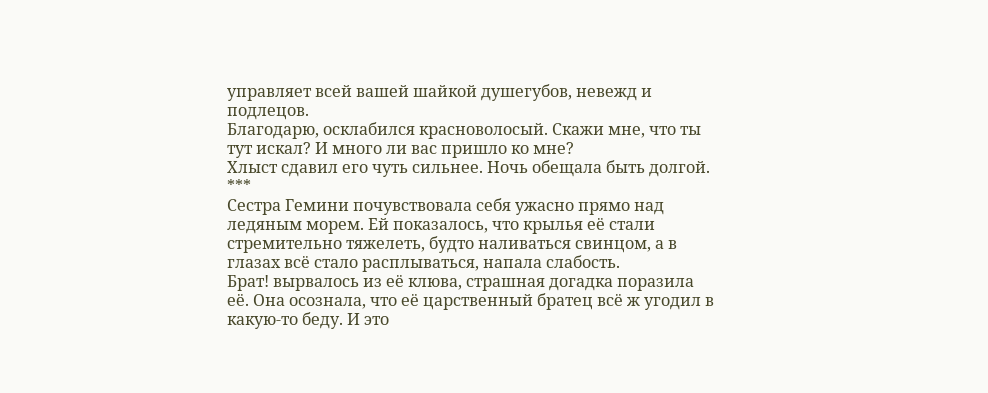управляет всей вашей шайкой душегубов, невежд и подлецов.
Благодарю, осклабился красноволосый. Скажи мне, что ты тут искал? И много ли вас пришло ко мне?
Хлыст сдавил его чуть сильнее. Ночь обещала быть долгой.
***
Сестра Гемини почувствовала себя ужасно прямо над ледяным морем. Ей показалось, что крылья её стали стремительно тяжелеть, будто наливаться свинцом, а в глазах всё стало расплываться, напала слабость.
Брат! вырвалось из её клюва, страшная догадка поразила её. Она осознала, что её царственный братец всё ж угодил в какую-то беду. И это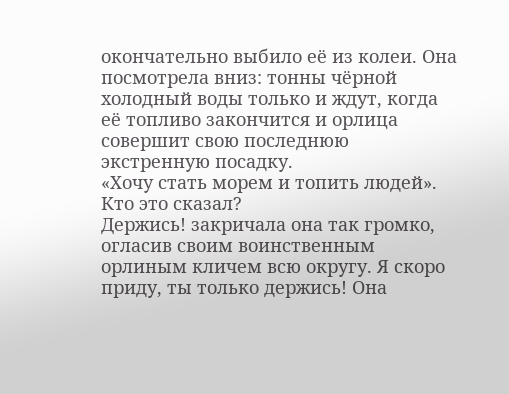окончательно выбило её из колеи. Она посмотрела вниз: тонны чёрной холодный воды только и ждут, когда её топливо закончится и орлица совершит свою последнюю экстренную посадку.
«Хочу стать морем и топить людей». Кто это сказал?
Держись! закричала она так громко, огласив своим воинственным орлиным кличем всю округу. Я скоро приду, ты только держись! Она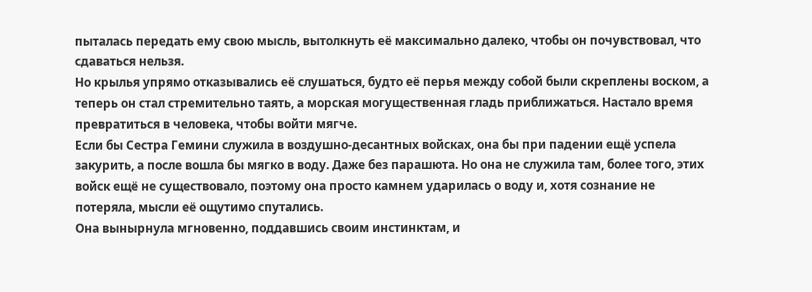пыталась передать ему свою мысль, вытолкнуть её максимально далеко, чтобы он почувствовал, что сдаваться нельзя.
Но крылья упрямо отказывались её слушаться, будто её перья между собой были скреплены воском, а теперь он стал стремительно таять, а морская могущественная гладь приближаться. Настало время превратиться в человека, чтобы войти мягче.
Если бы Сестра Гемини служила в воздушно-десантных войсках, она бы при падении ещё успела закурить, а после вошла бы мягко в воду. Даже без парашюта. Но она не служила там, более того, этих войск ещё не существовало, поэтому она просто камнем ударилась о воду и, хотя сознание не потеряла, мысли её ощутимо спутались.
Она вынырнула мгновенно, поддавшись своим инстинктам, и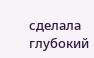сделала глубокий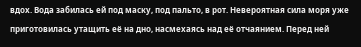вдох. Вода забилась ей под маску, под пальто, в рот. Невероятная сила моря уже приготовилась утащить её на дно, насмехаясь над её отчаянием. Перед ней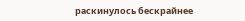раскинулось бескрайнее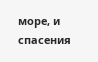море, и спасения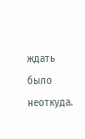ждать было неоткуда.